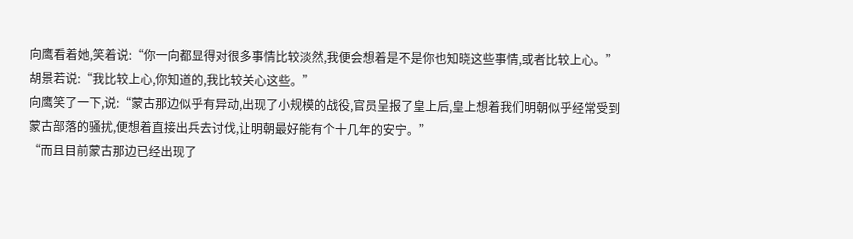向鹰看着她,笑着说:“你一向都显得对很多事情比较淡然,我便会想着是不是你也知晓这些事情,或者比较上心。”
胡景若说:“我比较上心,你知道的,我比较关心这些。”
向鹰笑了一下,说:“蒙古那边似乎有异动,出现了小规模的战役,官员呈报了皇上后,皇上想着我们明朝似乎经常受到蒙古部落的骚扰,便想着直接出兵去讨伐,让明朝最好能有个十几年的安宁。”
“而且目前蒙古那边已经出现了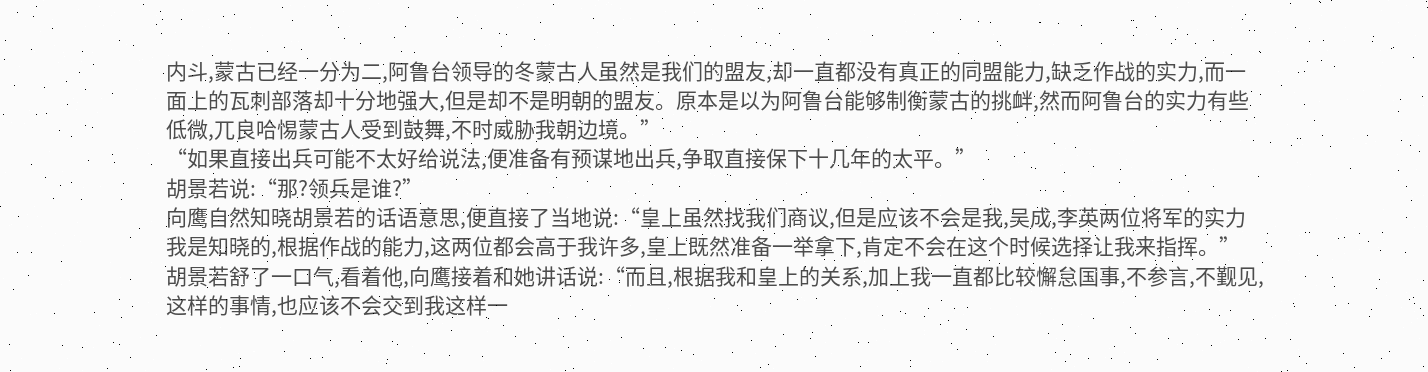内斗,蒙古已经一分为二,阿鲁台领导的冬蒙古人虽然是我们的盟友,却一直都没有真正的同盟能力,缺乏作战的实力,而一面上的瓦刺部落却十分地强大,但是却不是明朝的盟友。原本是以为阿鲁台能够制衡蒙古的挑衅,然而阿鲁台的实力有些低微,兀良哈惕蒙古人受到鼓舞,不时威胁我朝边境。”
“如果直接出兵可能不太好给说法,便准备有预谋地出兵,争取直接保下十几年的太平。”
胡景若说:“那?领兵是谁?”
向鹰自然知晓胡景若的话语意思,便直接了当地说:“皇上虽然找我们商议,但是应该不会是我,吴成,李英两位将军的实力我是知晓的,根据作战的能力,这两位都会高于我许多,皇上既然准备一举拿下,肯定不会在这个时候选择让我来指挥。”
胡景若舒了一口气,看着他,向鹰接着和她讲话说:“而且,根据我和皇上的关系,加上我一直都比较懈怠国事,不参言,不觐见,这样的事情,也应该不会交到我这样一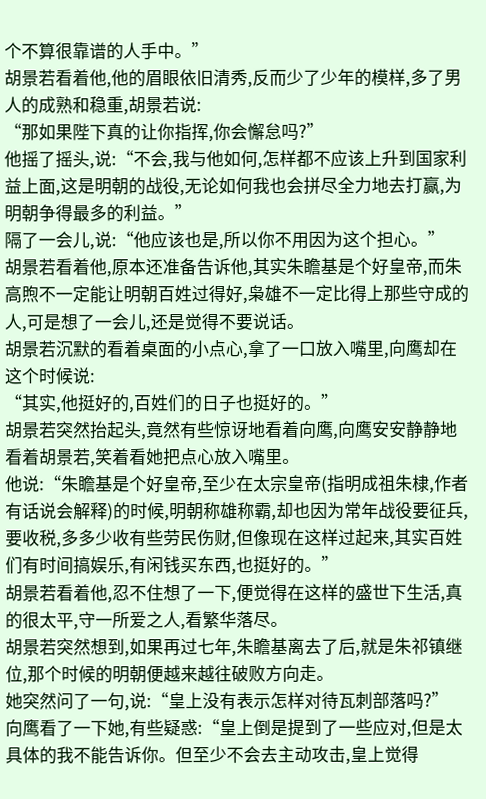个不算很靠谱的人手中。”
胡景若看着他,他的眉眼依旧清秀,反而少了少年的模样,多了男人的成熟和稳重,胡景若说:
“那如果陛下真的让你指挥,你会懈怠吗?”
他摇了摇头,说:“不会,我与他如何,怎样都不应该上升到国家利益上面,这是明朝的战役,无论如何我也会拼尽全力地去打赢,为明朝争得最多的利益。”
隔了一会儿,说:“他应该也是,所以你不用因为这个担心。”
胡景若看着他,原本还准备告诉他,其实朱瞻基是个好皇帝,而朱高煦不一定能让明朝百姓过得好,枭雄不一定比得上那些守成的人,可是想了一会儿,还是觉得不要说话。
胡景若沉默的看着桌面的小点心,拿了一口放入嘴里,向鹰却在这个时候说:
“其实,他挺好的,百姓们的日子也挺好的。”
胡景若突然抬起头,竟然有些惊讶地看着向鹰,向鹰安安静静地看着胡景若,笑着看她把点心放入嘴里。
他说:“朱瞻基是个好皇帝,至少在太宗皇帝(指明成祖朱棣,作者有话说会解释)的时候,明朝称雄称霸,却也因为常年战役要征兵,要收税,多多少收有些劳民伤财,但像现在这样过起来,其实百姓们有时间搞娱乐,有闲钱买东西,也挺好的。”
胡景若看着他,忍不住想了一下,便觉得在这样的盛世下生活,真的很太平,守一所爱之人,看繁华落尽。
胡景若突然想到,如果再过七年,朱瞻基离去了后,就是朱祁镇继位,那个时候的明朝便越来越往破败方向走。
她突然问了一句,说:“皇上没有表示怎样对待瓦刺部落吗?”
向鹰看了一下她,有些疑惑:“皇上倒是提到了一些应对,但是太具体的我不能告诉你。但至少不会去主动攻击,皇上觉得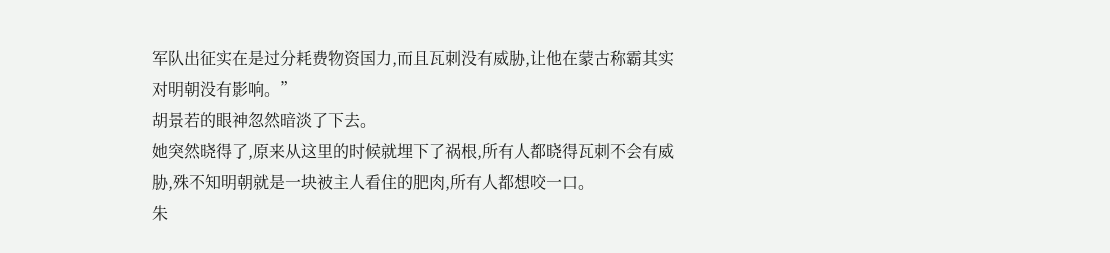军队出征实在是过分耗费物资国力,而且瓦刺没有威胁,让他在蒙古称霸其实对明朝没有影响。”
胡景若的眼神忽然暗淡了下去。
她突然晓得了,原来从这里的时候就埋下了祸根,所有人都晓得瓦刺不会有威胁,殊不知明朝就是一块被主人看住的肥肉,所有人都想咬一口。
朱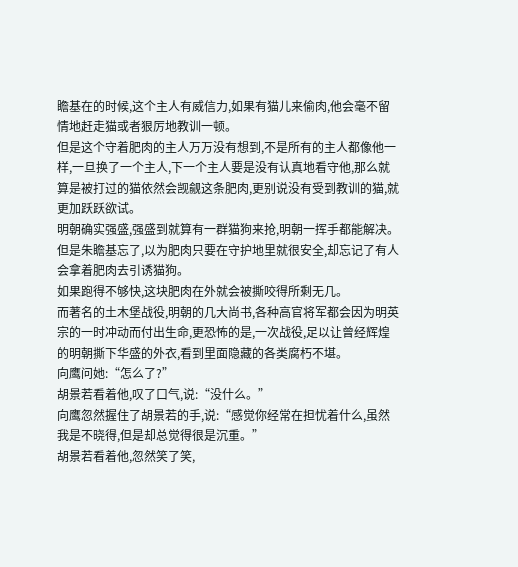瞻基在的时候,这个主人有威信力,如果有猫儿来偷肉,他会毫不留情地赶走猫或者狠厉地教训一顿。
但是这个守着肥肉的主人万万没有想到,不是所有的主人都像他一样,一旦换了一个主人,下一个主人要是没有认真地看守他,那么就算是被打过的猫依然会觊觎这条肥肉,更别说没有受到教训的猫,就更加跃跃欲试。
明朝确实强盛,强盛到就算有一群猫狗来抢,明朝一挥手都能解决。
但是朱瞻基忘了,以为肥肉只要在守护地里就很安全,却忘记了有人会拿着肥肉去引诱猫狗。
如果跑得不够快,这块肥肉在外就会被撕咬得所剩无几。
而著名的土木堡战役,明朝的几大尚书,各种高官将军都会因为明英宗的一时冲动而付出生命,更恐怖的是,一次战役,足以让曾经辉煌的明朝撕下华盛的外衣,看到里面隐藏的各类腐朽不堪。
向鹰问她:“怎么了?”
胡景若看着他,叹了口气,说:“没什么。”
向鹰忽然握住了胡景若的手,说:“感觉你经常在担忧着什么,虽然我是不晓得,但是却总觉得很是沉重。”
胡景若看着他,忽然笑了笑,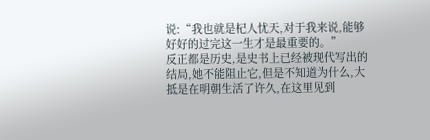说:“我也就是杞人忧天,对于我来说,能够好好的过完这一生才是最重要的。”
反正都是历史,是史书上已经被现代写出的结局,她不能阻止它,但是不知道为什么,大抵是在明朝生活了许久,在这里见到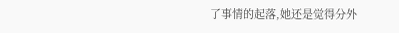了事情的起落,她还是觉得分外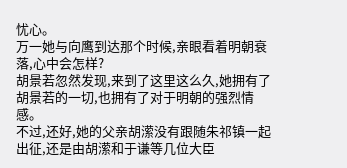忧心。
万一她与向鹰到达那个时候,亲眼看着明朝衰落,心中会怎样?
胡景若忽然发现,来到了这里这么久,她拥有了胡景若的一切,也拥有了对于明朝的强烈情感。
不过,还好,她的父亲胡潆没有跟随朱祁镇一起出征,还是由胡潆和于谦等几位大臣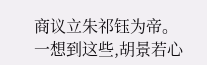商议立朱祁钰为帝。
一想到这些,胡景若心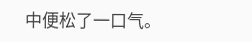中便松了一口气。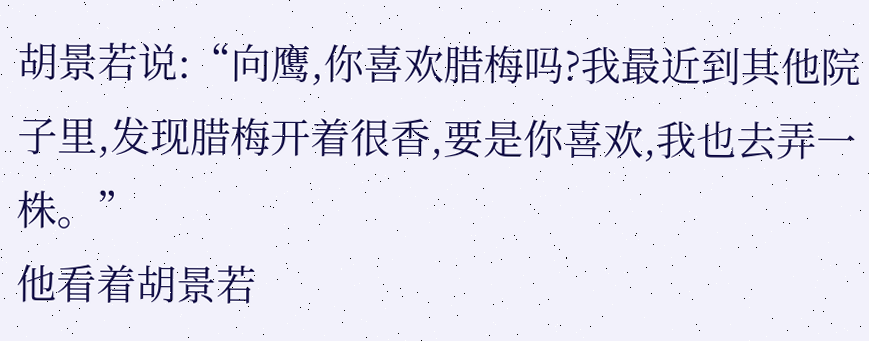胡景若说:“向鹰,你喜欢腊梅吗?我最近到其他院子里,发现腊梅开着很香,要是你喜欢,我也去弄一株。”
他看着胡景若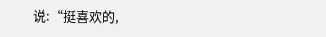说:“挺喜欢的,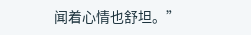闻着心情也舒坦。”